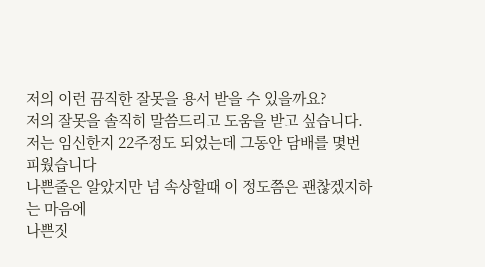저의 이런 끔직한 잘못을 용서 받을 수 있을까요?
저의 잘못을 솔직히 말씀드리고 도움을 받고 싶습니다.
저는 임신한지 22주정도 되었는데 그동안 담배를 몇번 피웠습니다
나쁜줄은 알았지만 넘 속상할때 이 정도쯤은 괜찮겠지하는 마음에
나쁜짓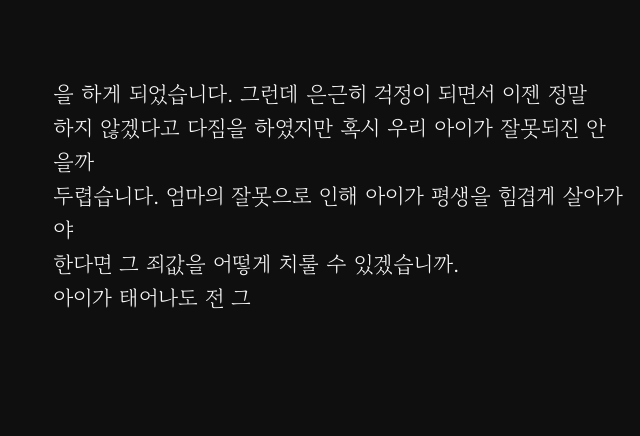을 하게 되었습니다. 그런데 은근히 걱정이 되면서 이젠 정말
하지 않겠다고 다짐을 하였지만 혹시 우리 아이가 잘못되진 안을까
두렵습니다. 엄마의 잘못으로 인해 아이가 평생을 힘겹게 살아가야
한다면 그 죄값을 어떻게 치룰 수 있겠습니까.
아이가 태어나도 전 그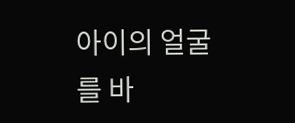아이의 얼굴를 바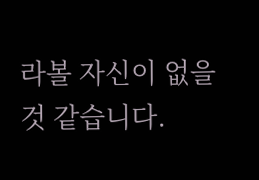라볼 자신이 없을것 같습니다.